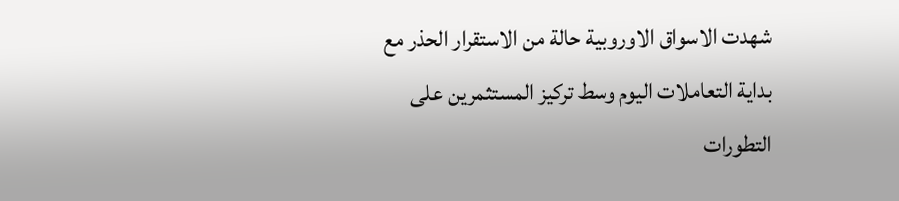شهدت الاسواق الاوروبية حالة من الاستقرار الحذر مع بداية التعاملات اليوم وسط تركيز المستثمرين على التطورات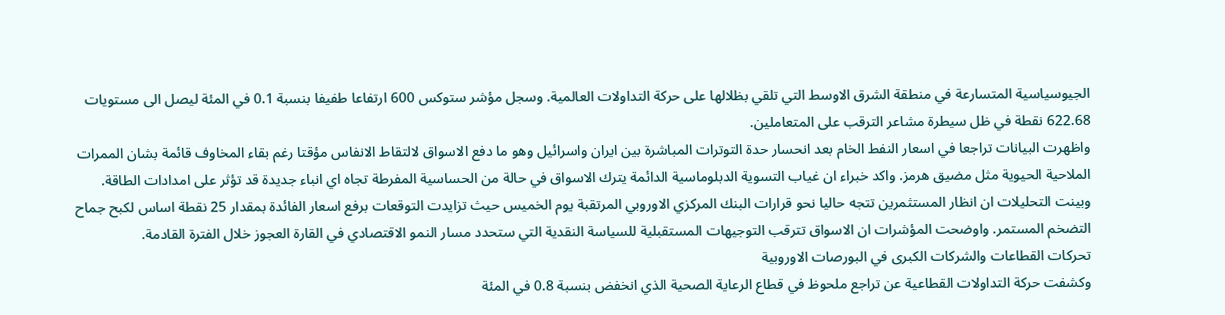الجيوسياسية المتسارعة في منطقة الشرق الاوسط التي تلقي بظلالها على حركة التداولات العالمية. وسجل مؤشر ستوكس 600 ارتفاعا طفيفا بنسبة 0.1 في المئة ليصل الى مستويات 622.68 نقطة في ظل سيطرة مشاعر الترقب على المتعاملين.
واظهرت البيانات تراجعا في اسعار النفط الخام بعد انحسار حدة التوترات المباشرة بين ايران واسرائيل وهو ما دفع الاسواق لالتقاط الانفاس مؤقتا رغم بقاء المخاوف قائمة بشان الممرات الملاحية الحيوية مثل مضيق هرمز. واكد خبراء ان غياب التسوية الدبلوماسية الدائمة يترك الاسواق في حالة من الحساسية المفرطة تجاه اي انباء جديدة قد تؤثر على امدادات الطاقة.
وبينت التحليلات ان انظار المستثمرين تتجه حاليا نحو قرارات البنك المركزي الاوروبي المرتقبة يوم الخميس حيث تزايدت التوقعات برفع اسعار الفائدة بمقدار 25 نقطة اساس لكبح جماح التضخم المستمر. واوضحت المؤشرات ان الاسواق تترقب التوجيهات المستقبلية للسياسة النقدية التي ستحدد مسار النمو الاقتصادي في القارة العجوز خلال الفترة القادمة.
تحركات القطاعات والشركات الكبرى في البورصات الاوروبية
وكشفت حركة التداولات القطاعية عن تراجع ملحوظ في قطاع الرعاية الصحية الذي انخفض بنسبة 0.8 في المئة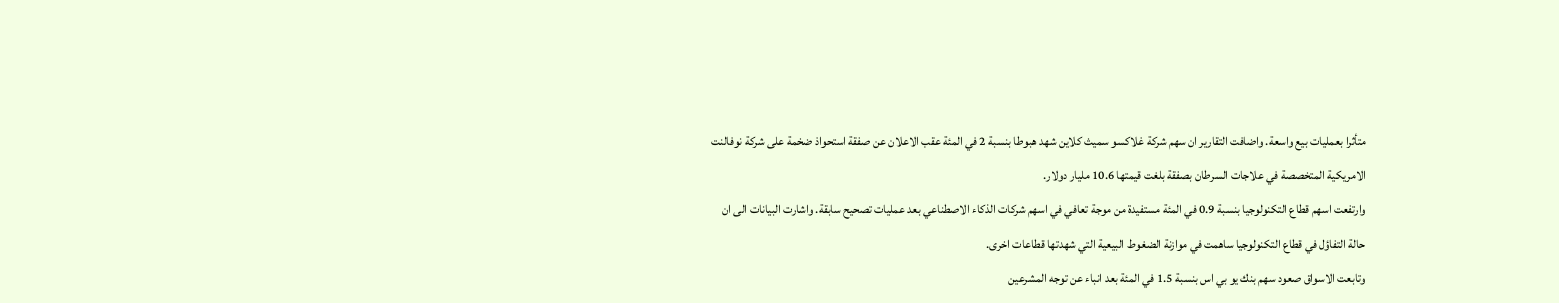متأثرا بعمليات بيع واسعة. واضافت التقارير ان سهم شركة غلاكسو سميث كلاين شهد هبوطا بنسبة 2 في المئة عقب الاعلان عن صفقة استحواذ ضخمة على شركة نوفالنت الامريكية المتخصصة في علاجات السرطان بصفقة بلغت قيمتها 10.6 مليار دولار.
وارتفعت اسهم قطاع التكنولوجيا بنسبة 0.9 في المئة مستفيدة من موجة تعافي في اسهم شركات الذكاء الاصطناعي بعد عمليات تصحيح سابقة. واشارت البيانات الى ان حالة التفاؤل في قطاع التكنولوجيا ساهمت في موازنة الضغوط البيعية التي شهدتها قطاعات اخرى.
وتابعت الاسواق صعود سهم بنك يو بي اس بنسبة 1.5 في المئة بعد انباء عن توجه المشرعين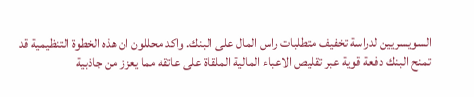السويسريين لدراسة تخفيف متطلبات راس المال على البنك. واكد محللون ان هذه الخطوة التنظيمية قد تمنح البنك دفعة قوية عبر تقليص الاعباء المالية الملقاة على عاتقه مما يعزز من جاذبية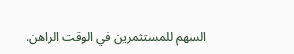السهم للمستثمرين في الوقت الراهن.